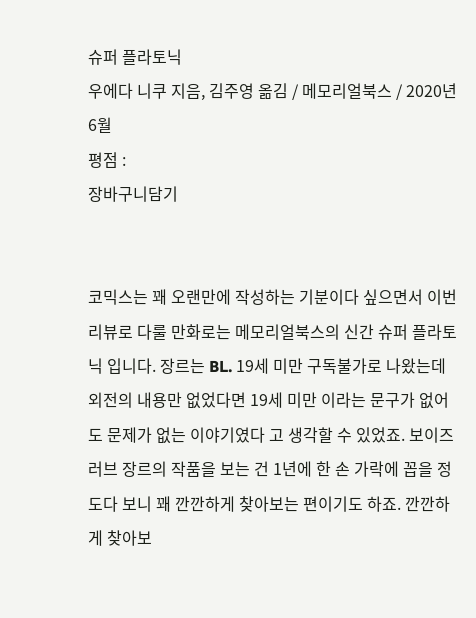슈퍼 플라토닉
우에다 니쿠 지음, 김주영 옮김 / 메모리얼북스 / 2020년 6월
평점 :
장바구니담기


코믹스는 꽤 오랜만에 작성하는 기분이다 싶으면서 이번 리뷰로 다룰 만화로는 메모리얼북스의 신간 슈퍼 플라토닉 입니다. 장르는 BL. 19세 미만 구독불가로 나왔는데 외전의 내용만 없었다면 19세 미만 이라는 문구가 없어도 문제가 없는 이야기였다 고 생각할 수 있었죠. 보이즈 러브 장르의 작품을 보는 건 1년에 한 손 가락에 꼽을 정도다 보니 꽤 깐깐하게 찾아보는 편이기도 하죠. 깐깐하게 찾아보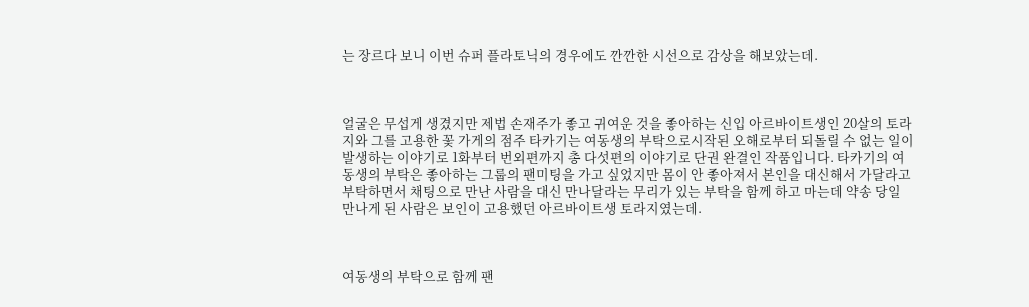는 장르다 보니 이번 슈퍼 플라토닉의 경우에도 깐깐한 시선으로 감상을 해보았는데.



얼굴은 무섭게 생겼지만 제법 손재주가 좋고 귀여운 것을 좋아하는 신입 아르바이트생인 20살의 토라지와 그를 고용한 꽃 가게의 점주 타카기는 여동생의 부탁으로시작된 오해로부터 되돌릴 수 없는 일이 발생하는 이야기로 1화부터 번외편까지 총 다섯편의 이야기로 단권 완결인 작품입니다. 타카기의 여동생의 부탁은 좋아하는 그룹의 팬미팅을 가고 싶었지만 몸이 안 좋아져서 본인을 대신해서 가달라고 부탁하면서 채팅으로 만난 사람을 대신 만나달라는 무리가 있는 부탁을 함께 하고 마는데 약송 당일 만나게 된 사람은 보인이 고용했던 아르바이트생 토라지였는데.



여동생의 부탁으로 함께 팬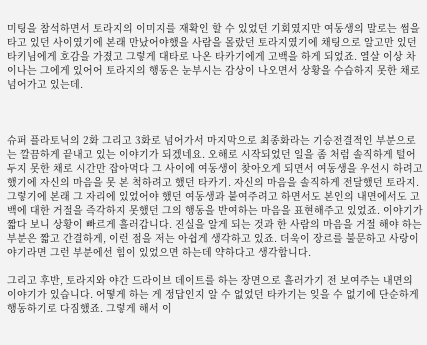미팅을 참석하면서 토라지의 이미지를 재확인 할 수 있었던 기회였지만 여동생의 말로는 썸을 타고 있던 사이였기에 본래 만났어야했을 사람을 몰랐던 토라지였기에 채팅으로 알고만 있던 타키님에게 호감을 가졌고 그렇게 대타로 나온 타카기에게 고백을 하게 되었죠. 열살 이상 차이나는 그에게 있어어 토라지의 행동은 눈부시는 감상이 나오면서 상황을 수습하지 못한 채로 넘어가고 있는데.



슈퍼 플라토닉의 2화 그리고 3화로 넘어가서 마지막으로 최종화라는 기승전결적인 부분으로는 깔끔하게 끝내고 있는 이야기가 되겠네요. 오해로 시작되었던 일을 좀 처럼 솔직하게 털어두지 못한 채로 시간만 잡아먹다 그 사이에 여동생이 찾아오게 되면서 여동생을 우선시 하려고 했기에 자신의 마음을 못 본 척하려고 했던 타카기. 자신의 마음을 솔직하게 전달했던 토라지. 그렇기에 본래 그 자리에 있었어야 했던 여동생과 붙여주려고 하면서도 본인의 내면에서도 고백에 대한 거절을 즉각하지 못했던 그의 행동을 반여하는 마음을 표현해주고 있었죠. 이야기가 짧다 보니 상황이 빠르게 흘러갑니다. 진실을 알게 되는 것과 한 사람의 마음을 거절 해야 하는 부분은 짧고 간결하게, 이런 점을 저는 아쉽게 생각하고 있죠. 더욱이 장르를 불문하고 사랑이야기라면 그런 부분에선 힘이 있었으면 하는데 약하다고 생각합니다.

그리고 후반, 토라지와 야간 드라이브 데이트를 하는 장면으로 흘러가기 전 보여주는 내면의 이야기가 있습니다. 어떻게 하는 게 정답인지 알 수 없었던 타카기는 잊을 수 없기에 단순하게 행동하기로 다짐했죠. 그렇게 해서 이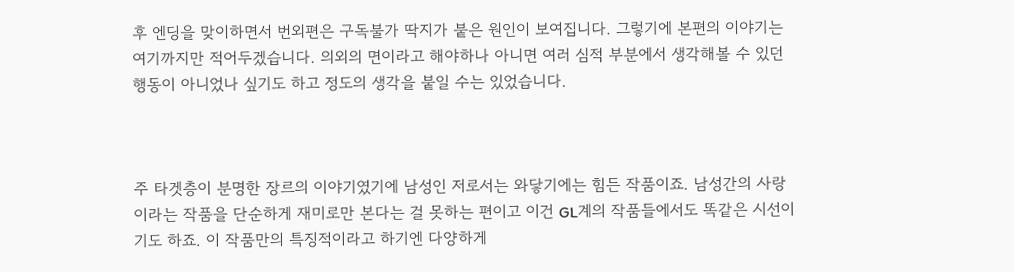후 엔딩을 맞이하면서 번외편은 구독불가 딱지가 붙은 원인이 보여집니다. 그렇기에 본편의 이야기는 여기까지만 적어두겠습니다. 의외의 면이라고 해야하나 아니면 여러 심적 부분에서 생각해볼 수 있던 행동이 아니었나 싶기도 하고 정도의 생각을 붙일 수는 있었습니다.



주 타겟층이 분명한 장르의 이야기였기에 남성인 저로서는 와닿기에는 힘든 작품이죠. 남성간의 사랑이라는 작품을 단순하게 재미로만 본다는 걸 못하는 편이고 이건 GL계의 작품들에서도 똑같은 시선이기도 하죠. 이 작품만의 특징적이라고 하기엔 다양하게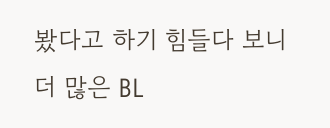봤다고 하기 힘들다 보니 더 많은 BL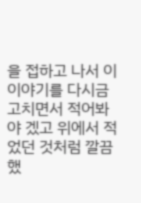을 접하고 나서 이 이야기를 다시금 고치면서 적어봐야 겠고 위에서 적었던 것처럼 깔끔했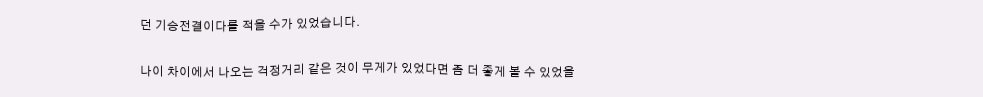던 기승전결이다를 적을 수가 있었습니다.

나이 차이에서 나오는 걱정거리 같은 것이 무게가 있었다면 좀 더 좋게 볼 수 있었을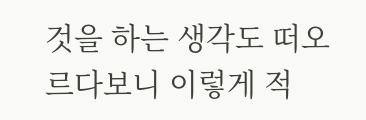것을 하는 생각도 떠오르다보니 이렇게 적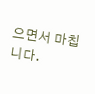으면서 마칩니다.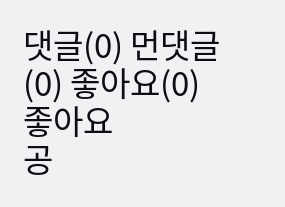댓글(0) 먼댓글(0) 좋아요(0)
좋아요
공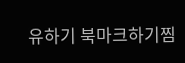유하기 북마크하기찜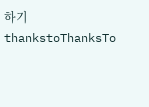하기 thankstoThanksTo